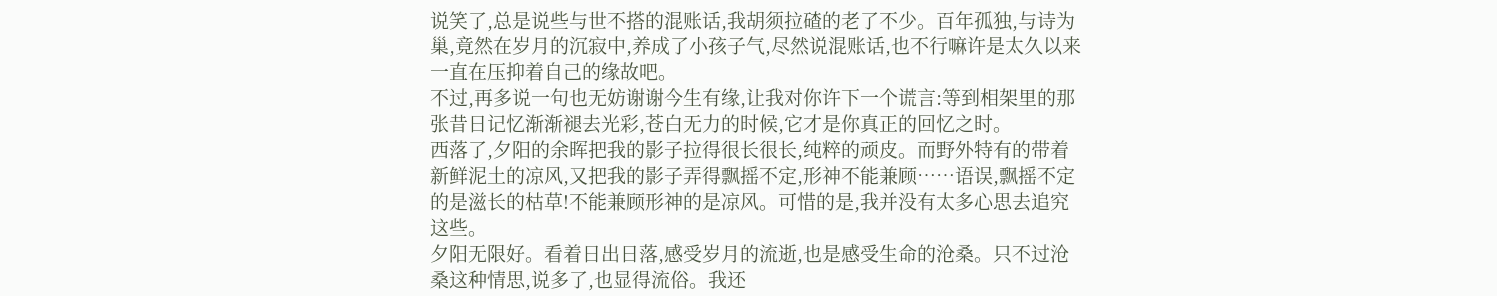说笑了,总是说些与世不搭的混账话,我胡须拉碴的老了不少。百年孤独,与诗为巢,竟然在岁月的沉寂中,养成了小孩子气,尽然说混账话,也不行嘛许是太久以来一直在压抑着自己的缘故吧。
不过,再多说一句也无妨谢谢今生有缘,让我对你许下一个谎言:等到相架里的那张昔日记忆渐渐褪去光彩,苍白无力的时候,它才是你真正的回忆之时。
西落了,夕阳的余晖把我的影子拉得很长很长,纯粹的顽皮。而野外特有的带着新鲜泥土的凉风,又把我的影子弄得飘摇不定,形神不能兼顾……语误,飘摇不定的是滋长的枯草!不能兼顾形神的是凉风。可惜的是,我并没有太多心思去追究这些。
夕阳无限好。看着日出日落,感受岁月的流逝,也是感受生命的沧桑。只不过沧桑这种情思,说多了,也显得流俗。我还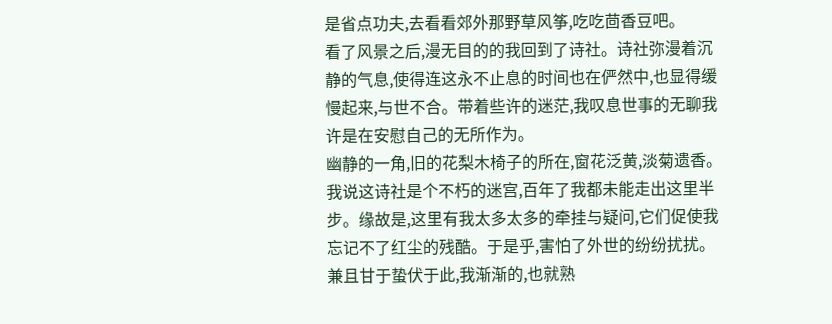是省点功夫,去看看郊外那野草风筝,吃吃茴香豆吧。
看了风景之后,漫无目的的我回到了诗社。诗社弥漫着沉静的气息,使得连这永不止息的时间也在俨然中,也显得缓慢起来,与世不合。带着些许的迷茫,我叹息世事的无聊我许是在安慰自己的无所作为。
幽静的一角,旧的花梨木椅子的所在,窗花泛黄,淡菊遗香。我说这诗社是个不朽的迷宫,百年了我都未能走出这里半步。缘故是,这里有我太多太多的牵挂与疑问,它们促使我忘记不了红尘的残酷。于是乎,害怕了外世的纷纷扰扰。兼且甘于蛰伏于此,我渐渐的,也就熟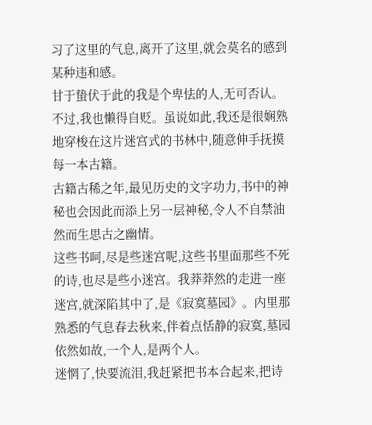习了这里的气息,离开了这里,就会莫名的感到某种违和感。
甘于蛰伏于此的我是个卑怯的人,无可否认。不过,我也懒得自贬。虽说如此,我还是很娴熟地穿梭在这片迷宫式的书林中,随意伸手抚摸每一本古籍。
古籍古稀之年,最见历史的文字功力,书中的神秘也会因此而添上另一层神秘,令人不自禁油然而生思古之幽情。
这些书呵,尽是些迷宫呢,这些书里面那些不死的诗,也尽是些小迷宫。我莽莽然的走进一座迷宫,就深陷其中了,是《寂寞墓园》。内里那熟悉的气息春去秋来,伴着点恬静的寂寞,墓园依然如故,一个人,是两个人。
迷惘了,快要流泪,我赶紧把书本合起来,把诗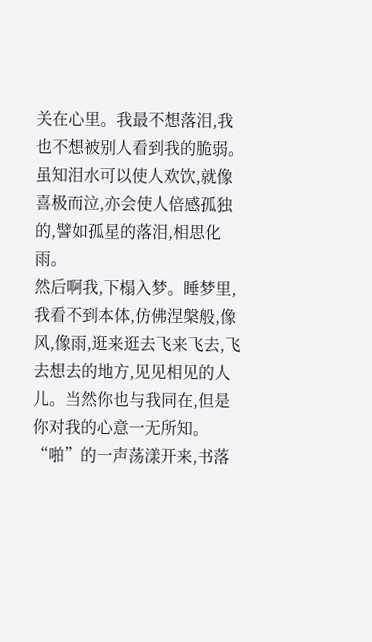关在心里。我最不想落泪,我也不想被别人看到我的脆弱。虽知泪水可以使人欢饮,就像喜极而泣,亦会使人倍感孤独的,譬如孤星的落泪,相思化雨。
然后啊我,下榻入梦。睡梦里,我看不到本体,仿佛涅槃般,像风,像雨,逛来逛去飞来飞去,飞去想去的地方,见见相见的人儿。当然你也与我同在,但是你对我的心意一无所知。
“啪”的一声荡漾开来,书落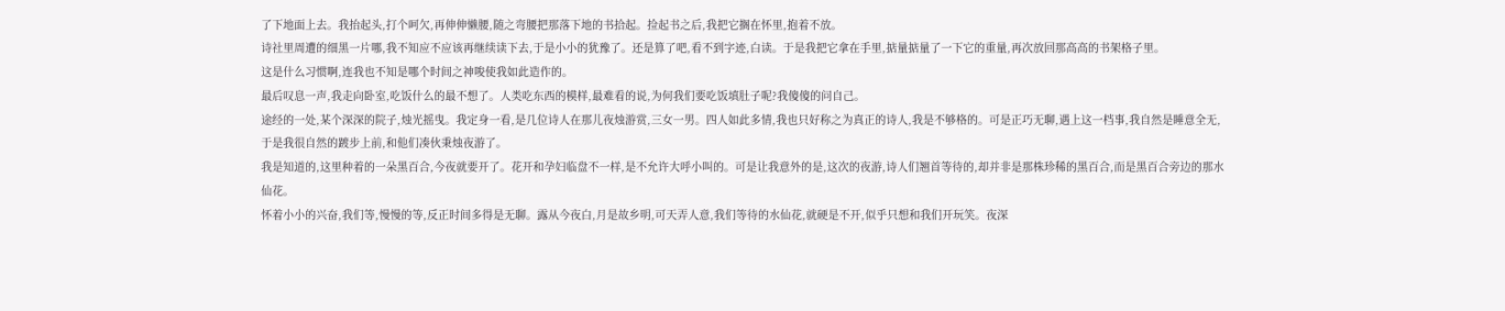了下地面上去。我抬起头,打个呵欠,再伸伸懒腰,随之弯腰把那落下地的书拾起。捡起书之后,我把它搁在怀里,抱着不放。
诗社里周遭的细黑一片哪,我不知应不应该再继续读下去,于是小小的犹豫了。还是算了吧,看不到字迹,白读。于是我把它拿在手里,掂量掂量了一下它的重量,再次放回那高高的书架格子里。
这是什么习惯啊,连我也不知是哪个时间之神唆使我如此造作的。
最后叹息一声,我走向卧室,吃饭什么的最不想了。人类吃东西的模样,最难看的说,为何我们要吃饭填肚子呢?我傻傻的问自己。
途经的一处,某个深深的院子,烛光摇曳。我定身一看,是几位诗人在那儿夜烛游赏,三女一男。四人如此多情,我也只好称之为真正的诗人,我是不够格的。可是正巧无聊,遇上这一档事,我自然是睡意全无,于是我很自然的踱步上前,和他们凑伙秉烛夜游了。
我是知道的,这里种着的一朵黑百合,今夜就要开了。花开和孕妇临盘不一样,是不允许大呼小叫的。可是让我意外的是,这次的夜游,诗人们翘首等待的,却并非是那株珍稀的黑百合,而是黑百合旁边的那水仙花。
怀着小小的兴奋,我们等,慢慢的等,反正时间多得是无聊。露从今夜白,月是故乡明,可天弄人意,我们等待的水仙花,就硬是不开,似乎只想和我们开玩笑。夜深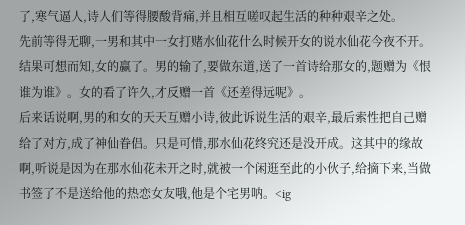了,寒气逼人,诗人们等得腰酸背痛,并且相互嗟叹起生活的种种艰辛之处。
先前等得无聊,一男和其中一女打赌水仙花什么时候开女的说水仙花今夜不开。结果可想而知,女的赢了。男的输了,要做东道,送了一首诗给那女的,题赠为《恨谁为谁》。女的看了许久,才反赠一首《还差得远呢》。
后来话说啊,男的和女的天天互赠小诗,彼此诉说生活的艰辛,最后索性把自己赠给了对方,成了神仙眷侣。只是可惜,那水仙花终究还是没开成。这其中的缘故啊,听说是因为在那水仙花未开之时,就被一个闲逛至此的小伙子,给摘下来,当做书签了不是送给他的热恋女友哦,他是个宅男呐。<ig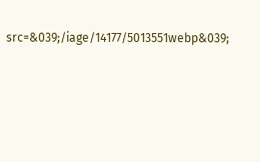src=&039;/iage/14177/5013551webp&039;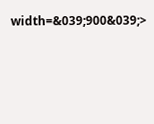width=&039;900&039;>